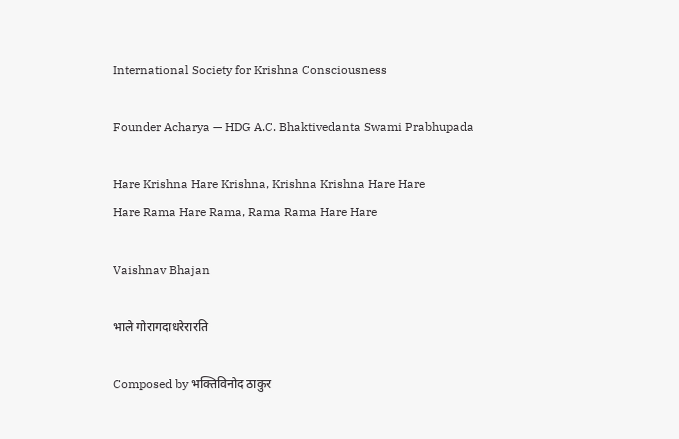International Society for Krishna Consciousness

Founder Acharya — HDG A.C. Bhaktivedanta Swami Prabhupada

Hare Krishna Hare Krishna, Krishna Krishna Hare Hare
Hare Rama Hare Rama, Rama Rama Hare Hare

Vaishnav Bhajan

भाले गोरागदाधरेरारति

Composed by भक्तिविनोद ठाकुर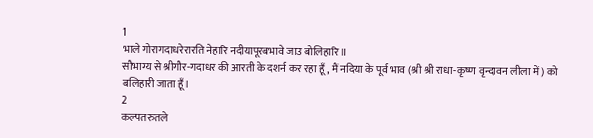1
भाले गोरागदाधरेरारति नेहारि नदीयापूरबभावे जाउ बोलिहारि॥
सौभाग्य से श्रीगौर-गदाधर की आरती के दशर्न कर रहा हूँ, मैं नदिया के पूर्व भाव (श्री श्री राधा-कृष्ण वृन्दावन लीला में) को बलिहारी जाता हूँ।
2
कल्पतरुतले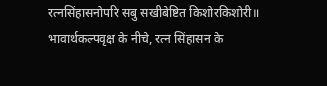रत्नसिंहासनोपरि सबु सखीबेष्टित किशोरकिशोरी॥
भावार्थकल्पवृक्ष के नीचे, रत्न सिंहासन के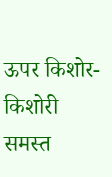ऊपर किशोर-किशोरी समस्त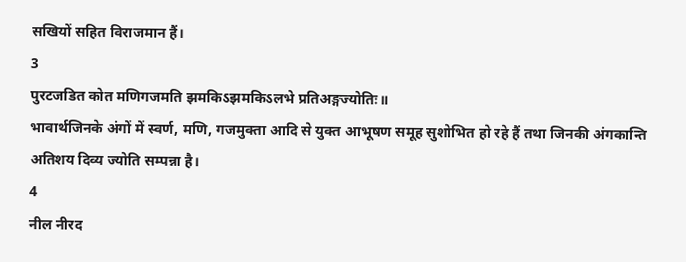सखियों सहित विराजमान हैं।
3
पुरटजडित कोत मणिगजमति झमकिऽझमकिऽलभे प्रतिअङ्गज्योतिः॥
भावार्थजिनके अंगों में स्वर्ण, मणि, गजमुक्ता आदि से युक्त आभूषण समूह सुशोभित हो रहे हैं तथा जिनकी अंगकान्ति अतिशय दिव्य ज्योति सम्पन्ना है।
4
नील नीरद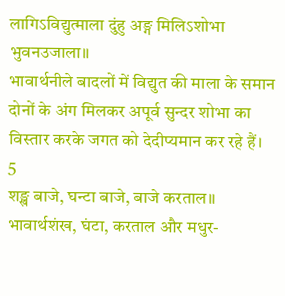लागिऽविद्युत्माला दुंहु अङ्ग मिलिऽशोभा भुवनउजाला॥
भावार्थनीले बादलों में विद्युत की माला के समान दोनों के अंग मिलकर अपूर्व सुन्दर शोभा का विस्तार करके जगत को देदीप्यमान कर रहे हैं।
5
शङ्ख बाजे, घन्टा बाजे, बाजे करताल॥
भावार्थशंख, घंटा, करताल और मधुर-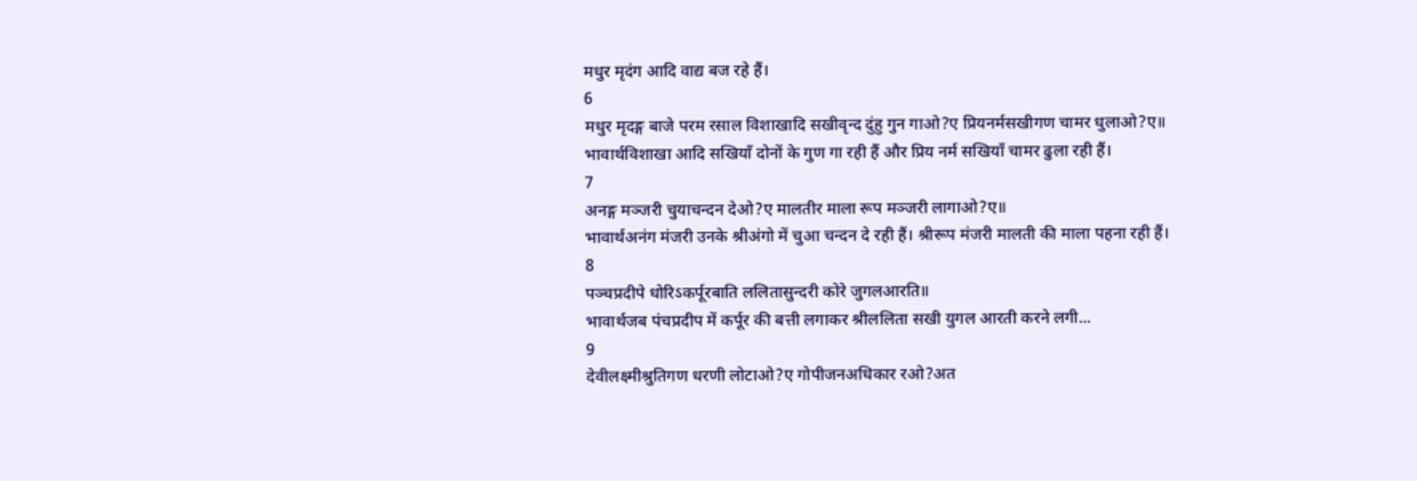मधुर मृदंग आदि वाद्य बज रहे हैं।
6
मधुर मृदङ्ग बाजे परम रसाल विशाखादि सखीवृन्द दुंहु गुन गाओ?ए प्रियनर्मसखीगण चामर धुलाओ?ए॥
भावार्थविशाखा आदि सखियाँ दोनों के गुण गा रही हैं और प्रिय नर्म सखियाँ चामर ढुला रही हैं।
7
अनङ्ग मञ्जरी चुयाचन्दन देओ?ए मालतीर माला रूप मञ्जरी लागाओ?ए॥
भावार्थअनंग मंजरी उनके श्रीअंगो में चुआ चन्दन दे रही हैं। श्रीरूप मंजरी मालती की माला पहना रही हैं।
8
पञ्चप्रदीपे धोरिऽकर्पूरबाति ललितासुन्दरी कोरे जुगलआरति॥
भावार्थजब पंचप्रदीप में कर्पूर की बत्ती लगाकर श्रीललिता सखी युगल आरती करने लगी...
9
देवीलक्ष्मीश्रुतिगण धरणी लोटाओ?ए गोपीजनअधिकार रओ?अत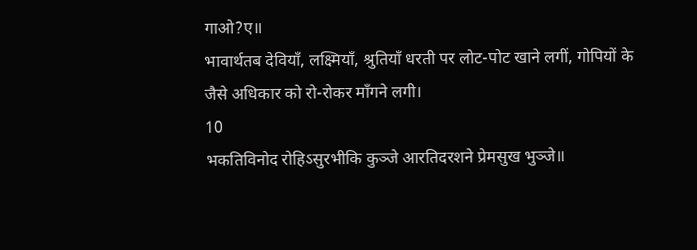गाओ?ए॥
भावार्थतब देवियाँ, लक्ष्मियाँ, श्रुतियाँ धरती पर लोट-पोट खाने लगीं, गोपियों के जैसे अधिकार को रो-रोकर माँगने लगी।
10
भकतिविनोद रोहिऽसुरभीकि कुञ्जे आरतिदरशने प्रेमसुख भुञ्जे॥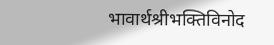भावार्थश्रीभक्तिविनोद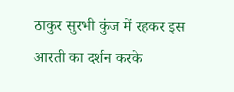ठाकुर सुरभी कुंज में रहकर इस आरती का दर्शन करके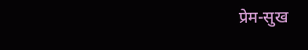प्रेम-सुख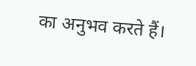का अनुभव करते हैं।